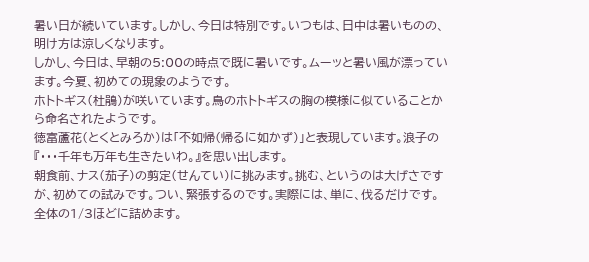暑い日が続いています。しかし、今日は特別です。いつもは、日中は暑いものの、明け方は涼しくなります。
しかし、今日は、早朝の5:00の時点で既に暑いです。ムーッと暑い風が漂っています。今夏、初めての現象のようです。
ホトトギス(杜鵑)が咲いています。鳥のホトトギスの胸の模様に似ていることから命名されたようです。
徳富蘆花(とくとみろか)は「不如帰(帰るに如かず)」と表現しています。浪子の『・・・千年も万年も生きたいわ。』を思い出します。
朝食前、ナス(茄子)の剪定(せんてい)に挑みます。挑む、というのは大げさですが、初めての試みです。つい、緊張するのです。実際には、単に、伐るだけです。全体の1/3ほどに詰めます。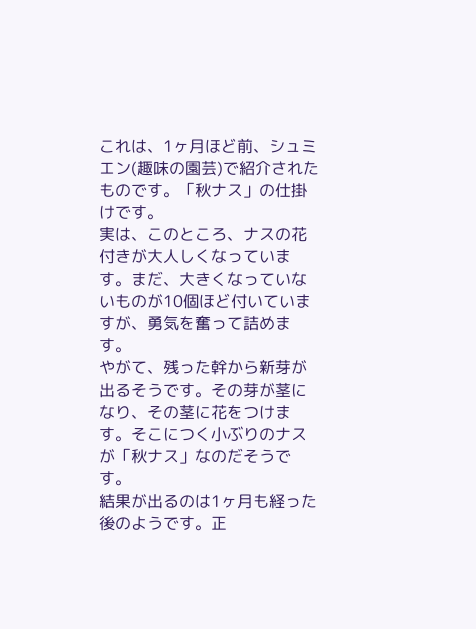これは、1ヶ月ほど前、シュミエン(趣味の園芸)で紹介されたものです。「秋ナス」の仕掛けです。
実は、このところ、ナスの花付きが大人しくなっています。まだ、大きくなっていないものが10個ほど付いていますが、勇気を奮って詰めます。
やがて、残った幹から新芽が出るそうです。その芽が茎になり、その茎に花をつけます。そこにつく小ぶりのナスが「秋ナス」なのだそうです。
結果が出るのは1ヶ月も経った後のようです。正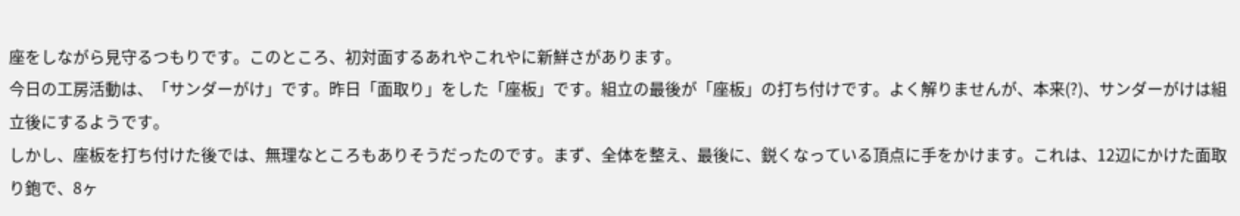座をしながら見守るつもりです。このところ、初対面するあれやこれやに新鮮さがあります。
今日の工房活動は、「サンダーがけ」です。昨日「面取り」をした「座板」です。組立の最後が「座板」の打ち付けです。よく解りませんが、本来(?)、サンダーがけは組立後にするようです。
しかし、座板を打ち付けた後では、無理なところもありそうだったのです。まず、全体を整え、最後に、鋭くなっている頂点に手をかけます。これは、12辺にかけた面取り鉋で、8ヶ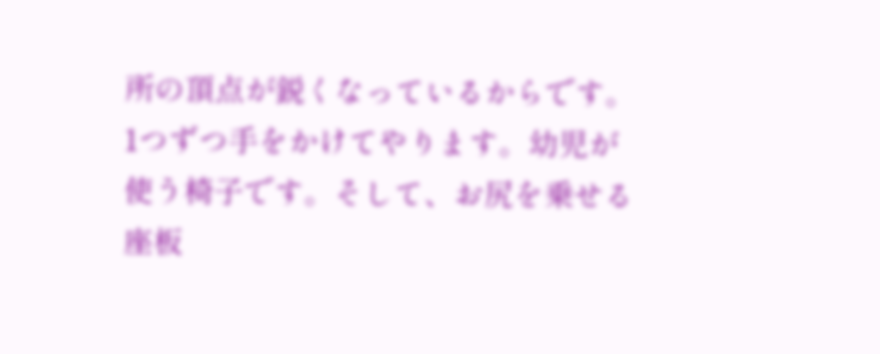所の頂点が鋭くなっているからです。
1つずつ手をかけてやります。幼児が使う椅子です。そして、お尻を乗せる座板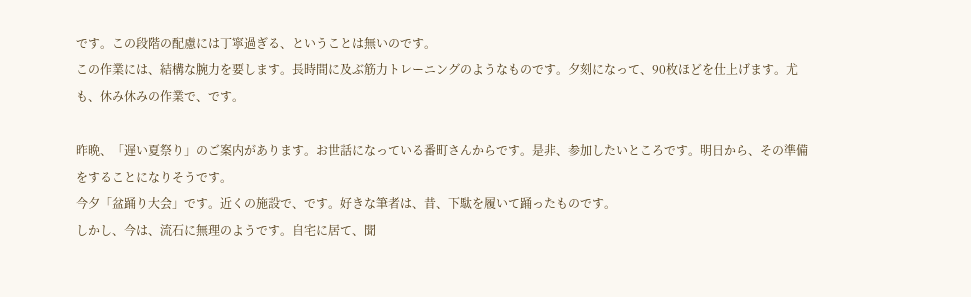です。この段階の配慮には丁寧過ぎる、ということは無いのです。
この作業には、結構な腕力を要します。長時間に及ぶ筋力トレーニングのようなものです。夕刻になって、90枚ほどを仕上げます。尤も、休み休みの作業で、です。

昨晩、「遅い夏祭り」のご案内があります。お世話になっている番町さんからです。是非、参加したいところです。明日から、その準備をすることになりそうです。
今夕「盆踊り大会」です。近くの施設で、です。好きな筆者は、昔、下駄を履いて踊ったものです。
しかし、今は、流石に無理のようです。自宅に居て、聞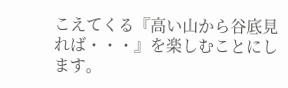こえてくる『高い山から谷底見れば・・・』を楽しむことにします。